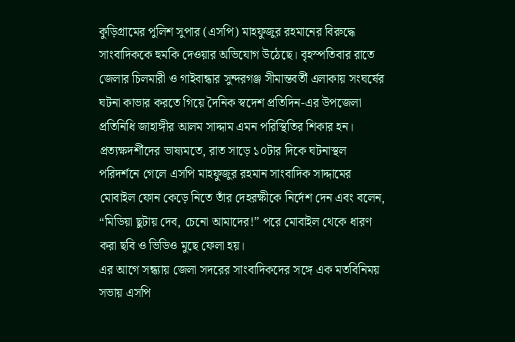কুড়িগ্রামের পুলিশ সুপার (এসপি) মাহফুজুর রহমানের বিরুদ্ধে সাংবাদিককে হুমকি দেওয়ার অভিযোগ উঠেছে। বৃহস্পতিবার রাতে জেলার চিলমারী ও গাইবান্ধার সুন্দরগঞ্জ সীমান্তবর্তী এলাকায় সংঘর্ষের ঘটনা কাভার করতে গিয়ে দৈনিক স্বদেশ প্রতিদিন-এর উপজেলা প্রতিনিধি জাহাঙ্গীর আলম সাদ্দাম এমন পরিস্থিতির শিকার হন।
প্রত্যক্ষদর্শীদের ভাষ্যমতে, রাত সাড়ে ১০টার দিকে ঘটনাস্থল পরিদর্শনে গেলে এসপি মাহফুজুর রহমান সাংবাদিক সাদ্দামের মোবাইল ফোন কেড়ে নিতে তাঁর দেহরক্ষীকে নির্দেশ দেন এবং বলেন, “মিডিয়া ছুটায় দেব, চেনো আমাদের!” পরে মোবাইল থেকে ধারণ করা ছবি ও ভিডিও মুছে ফেলা হয়।
এর আগে সন্ধ্যায় জেলা সদরের সাংবাদিকদের সঙ্গে এক মতবিনিময় সভায় এসপি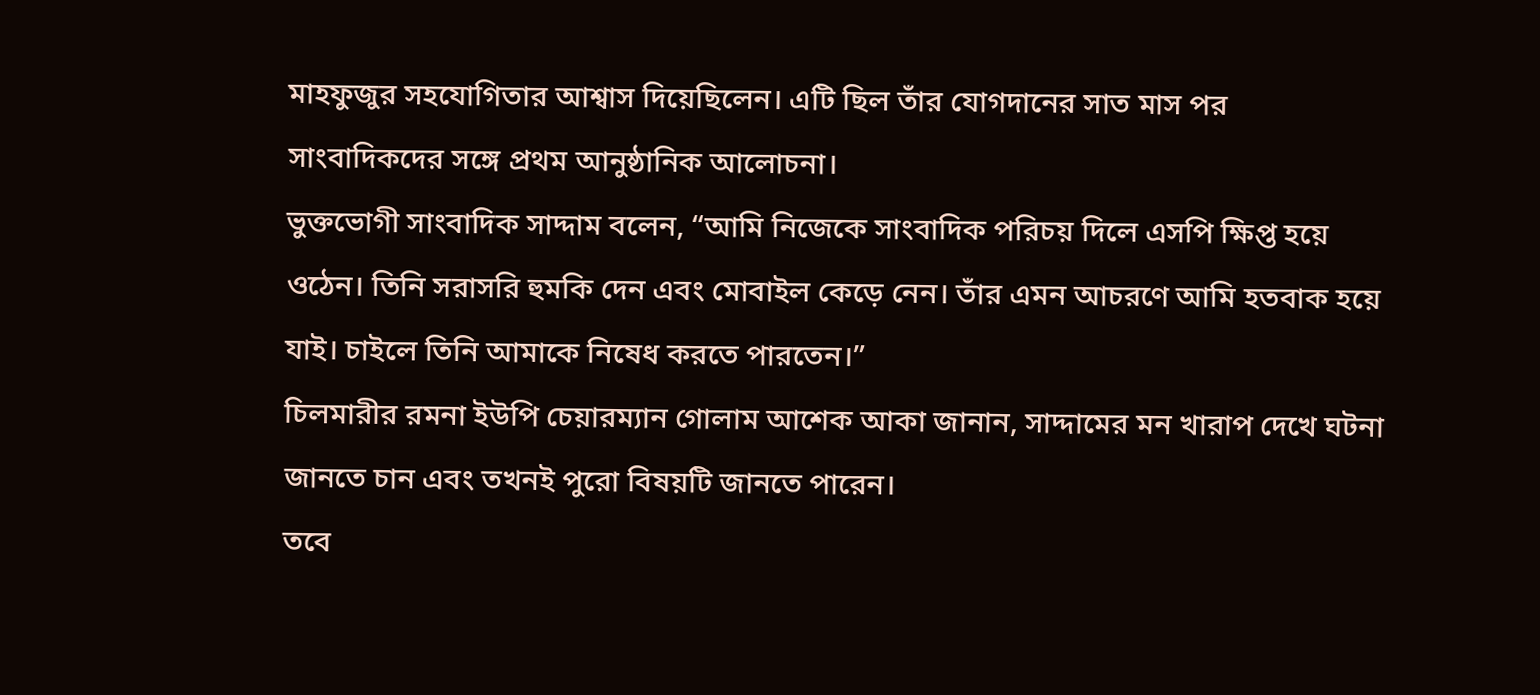মাহফুজুর সহযোগিতার আশ্বাস দিয়েছিলেন। এটি ছিল তাঁর যোগদানের সাত মাস পর সাংবাদিকদের সঙ্গে প্রথম আনুষ্ঠানিক আলোচনা।
ভুক্তভোগী সাংবাদিক সাদ্দাম বলেন, “আমি নিজেকে সাংবাদিক পরিচয় দিলে এসপি ক্ষিপ্ত হয়ে ওঠেন। তিনি সরাসরি হুমকি দেন এবং মোবাইল কেড়ে নেন। তাঁর এমন আচরণে আমি হতবাক হয়ে যাই। চাইলে তিনি আমাকে নিষেধ করতে পারতেন।”
চিলমারীর রমনা ইউপি চেয়ারম্যান গোলাম আশেক আকা জানান, সাদ্দামের মন খারাপ দেখে ঘটনা জানতে চান এবং তখনই পুরো বিষয়টি জানতে পারেন।
তবে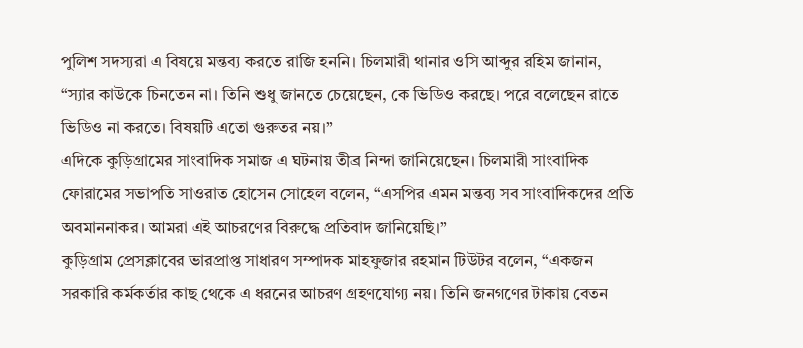পুলিশ সদস্যরা এ বিষয়ে মন্তব্য করতে রাজি হননি। চিলমারী থানার ওসি আব্দুর রহিম জানান, “স্যার কাউকে চিনতেন না। তিনি শুধু জানতে চেয়েছেন, কে ভিডিও করছে। পরে বলেছেন রাতে ভিডিও না করতে। বিষয়টি এতো গুরুতর নয়।”
এদিকে কুড়িগ্রামের সাংবাদিক সমাজ এ ঘটনায় তীব্র নিন্দা জানিয়েছেন। চিলমারী সাংবাদিক ফোরামের সভাপতি সাওরাত হোসেন সোহেল বলেন, “এসপির এমন মন্তব্য সব সাংবাদিকদের প্রতি অবমাননাকর। আমরা এই আচরণের বিরুদ্ধে প্রতিবাদ জানিয়েছি।”
কুড়িগ্রাম প্রেসক্লাবের ভারপ্রাপ্ত সাধারণ সম্পাদক মাহফুজার রহমান টিউটর বলেন, “একজন সরকারি কর্মকর্তার কাছ থেকে এ ধরনের আচরণ গ্রহণযোগ্য নয়। তিনি জনগণের টাকায় বেতন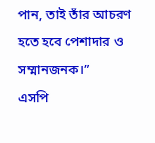পান, তাই তাঁর আচরণ হতে হবে পেশাদার ও সম্মানজনক।”
এসপি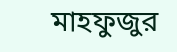মাহফুজুর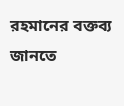রহমানের বক্তব্য জানতে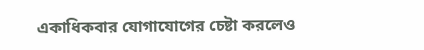একাধিকবার যোগাযোগের চেষ্টা করলেও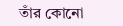তাঁর কোনো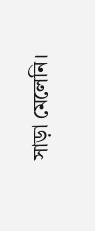সাড়া মেলেনি।